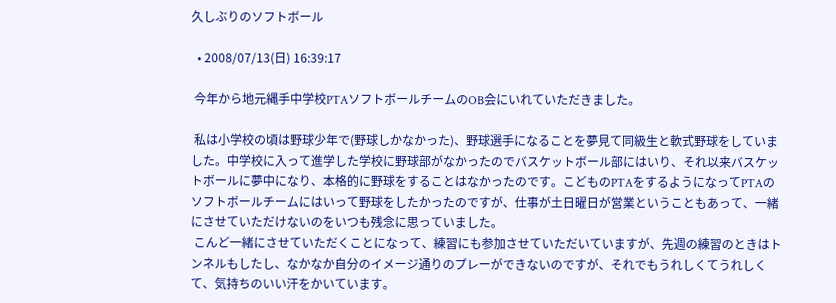久しぶりのソフトボール

  • 2008/07/13(日) 16:39:17

 今年から地元縄手中学校PTAソフトボールチームのOB会にいれていただきました。

 私は小学校の頃は野球少年で(野球しかなかった)、野球選手になることを夢見て同級生と軟式野球をしていました。中学校に入って進学した学校に野球部がなかったのでバスケットボール部にはいり、それ以来バスケットボールに夢中になり、本格的に野球をすることはなかったのです。こどものPTAをするようになってPTAのソフトボールチームにはいって野球をしたかったのですが、仕事が土日曜日が営業ということもあって、一緒にさせていただけないのをいつも残念に思っていました。
 こんど一緒にさせていただくことになって、練習にも参加させていただいていますが、先週の練習のときはトンネルもしたし、なかなか自分のイメージ通りのプレーができないのですが、それでもうれしくてうれしくて、気持ちのいい汗をかいています。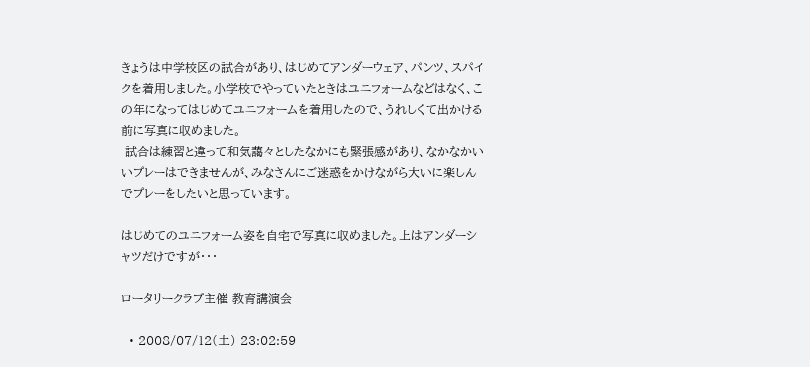きょうは中学校区の試合があり、はじめてアンダーウェア、パンツ、スパイクを着用しました。小学校でやっていたときはユニフォームなどはなく、この年になってはじめてユニフォームを着用したので、うれしくて出かける前に写真に収めました。
 試合は練習と違って和気藹々としたなかにも緊張感があり、なかなかいいプレーはできませんが、みなさんにご迷惑をかけながら大いに楽しんでプレーをしたいと思っています。

はじめてのユニフォーム姿を自宅で写真に収めました。上はアンダーシャツだけですが・・・

ロータリークラブ主催 教育講演会

  • 2008/07/12(土) 23:02:59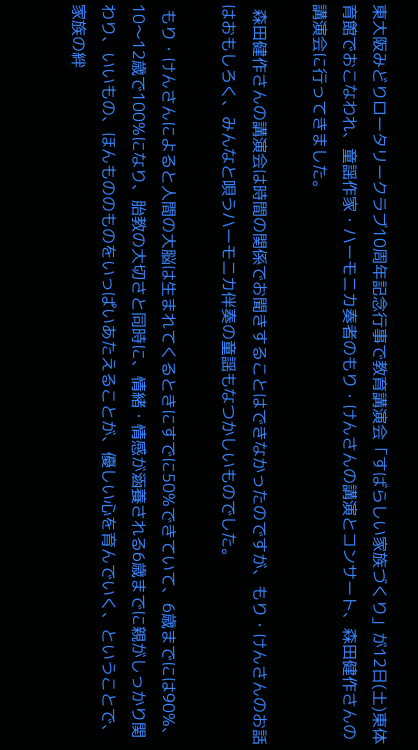東大阪みどりロータリークラブ10周年記念行事で教育講演会「すばらしい家族づくり」が12日(土)東体育館でおこなわれ、童謡作家・ハーモニカ奏者のもり・けんさんの講演とコンサート、森田健作さんの講演会に行ってきました。

 森田健作さんの講演会は時間の関係でお聞きすることはできなかったのですが、もり・けんさんのお話はおもしろく、みんなと唄うハーモニカ伴奏の童謡もなつかしいものでした。

 もり・けんさんによると人間の大脳は生まれてくるときにすでに50%できていて、6歳までには90%、10〜12歳で100%になり、胎教の大切さと同時に、情緒・情感が涵養される6歳までに親がしっかり関わり、いいもの、ほんもののものをいっぱいあたえることが、優しい心を育んでいく、ということで、家族の絆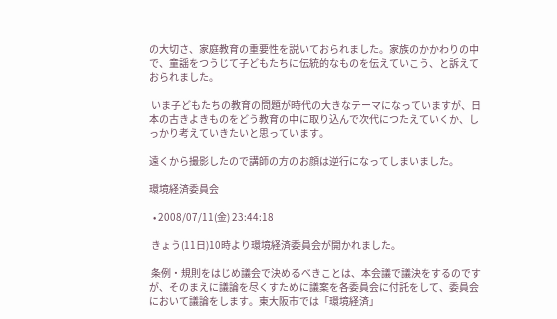の大切さ、家庭教育の重要性を説いておられました。家族のかかわりの中で、童謡をつうじて子どもたちに伝統的なものを伝えていこう、と訴えておられました。

 いま子どもたちの教育の問題が時代の大きなテーマになっていますが、日本の古きよきものをどう教育の中に取り込んで次代につたえていくか、しっかり考えていきたいと思っています。

遠くから撮影したので講師の方のお顔は逆行になってしまいました。

環境経済委員会

  • 2008/07/11(金) 23:44:18

 きょう(11日)10時より環境経済委員会が開かれました。

 条例・規則をはじめ議会で決めるべきことは、本会議で議決をするのですが、そのまえに議論を尽くすために議案を各委員会に付託をして、委員会において議論をします。東大阪市では「環境経済」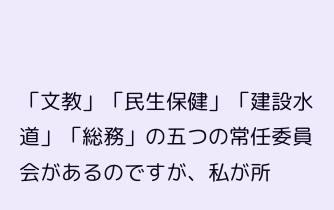「文教」「民生保健」「建設水道」「総務」の五つの常任委員会があるのですが、私が所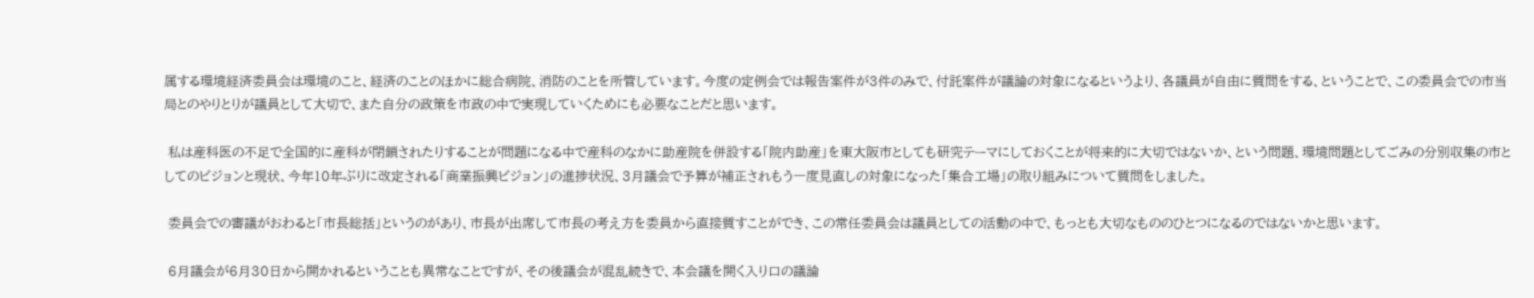属する環境経済委員会は環境のこと、経済のことのほかに総合病院、消防のことを所管しています。今度の定例会では報告案件が3件のみで、付託案件が議論の対象になるというより、各議員が自由に質問をする、ということで、この委員会での市当局とのやりとりが議員として大切で、また自分の政策を市政の中で実現していくためにも必要なことだと思います。

 私は産科医の不足で全国的に産科が閉鎖されたりすることが問題になる中で産科のなかに助産院を併設する「院内助産」を東大阪市としても研究テーマにしておくことが将来的に大切ではないか、という問題、環境問題としてごみの分別収集の市としてのビジョンと現状、今年10年ぶりに改定される「商業振興ビジョン」の進捗状況、3月議会で予算が補正されもう一度見直しの対象になった「集合工場」の取り組みについて質問をしました。

 委員会での審議がおわると「市長総括」というのがあり、市長が出席して市長の考え方を委員から直接質すことができ、この常任委員会は議員としての活動の中で、もっとも大切なもののひとつになるのではないかと思います。

 6月議会が6月30日から開かれるということも異常なことですが、その後議会が混乱続きで、本会議を開く入り口の議論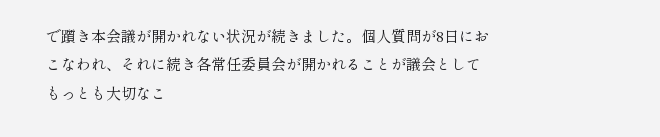で躓き本会議が開かれない状況が続きました。個人質問が8日におこなわれ、それに続き各常任委員会が開かれることが議会としてもっとも大切なこ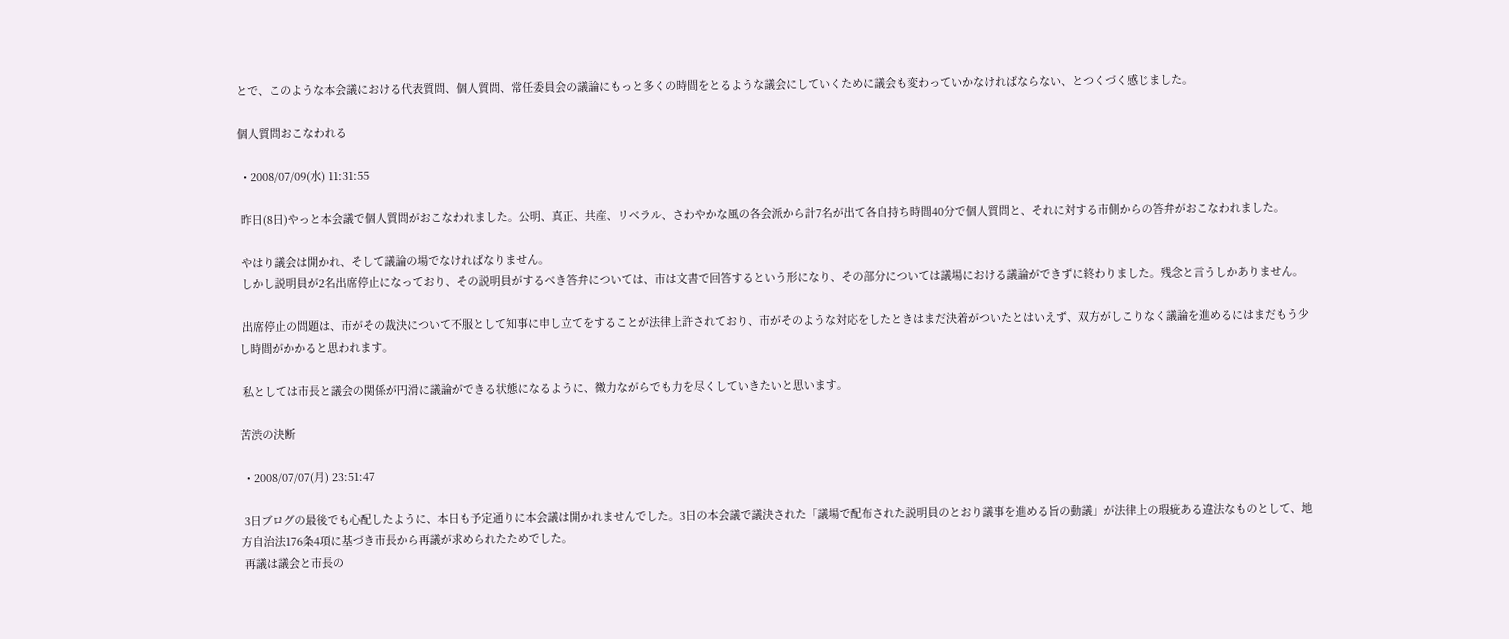とで、このような本会議における代表質問、個人質問、常任委員会の議論にもっと多くの時間をとるような議会にしていくために議会も変わっていかなければならない、とつくづく感じました。

個人質問おこなわれる

  • 2008/07/09(水) 11:31:55

 昨日(8日)やっと本会議で個人質問がおこなわれました。公明、真正、共産、リベラル、さわやかな風の各会派から計7名が出て各自持ち時間40分で個人質問と、それに対する市側からの答弁がおこなわれました。

 やはり議会は開かれ、そして議論の場でなければなりません。
 しかし説明員が2名出席停止になっており、その説明員がするべき答弁については、市は文書で回答するという形になり、その部分については議場における議論ができずに終わりました。残念と言うしかありません。

 出席停止の問題は、市がその裁決について不服として知事に申し立てをすることが法律上許されており、市がそのような対応をしたときはまだ決着がついたとはいえず、双方がしこりなく議論を進めるにはまだもう少し時間がかかると思われます。

 私としては市長と議会の関係が円滑に議論ができる状態になるように、微力ながらでも力を尽くしていきたいと思います。

苦渋の決断

  • 2008/07/07(月) 23:51:47

 3日ブログの最後でも心配したように、本日も予定通りに本会議は開かれませんでした。3日の本会議で議決された「議場で配布された説明員のとおり議事を進める旨の動議」が法律上の瑕疵ある違法なものとして、地方自治法176条4項に基づき市長から再議が求められたためでした。
 再議は議会と市長の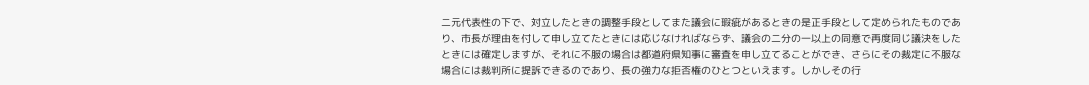二元代表性の下で、対立したときの調整手段としてまた議会に瑕疵があるときの是正手段として定められたものであり、市長が理由を付して申し立てたときには応じなければならず、議会の二分の一以上の同意で再度同じ議決をしたときには確定しますが、それに不服の場合は都道府県知事に審査を申し立てることができ、さらにその裁定に不服な場合には裁判所に提訴できるのであり、長の強力な拒否権のひとつといえます。しかしその行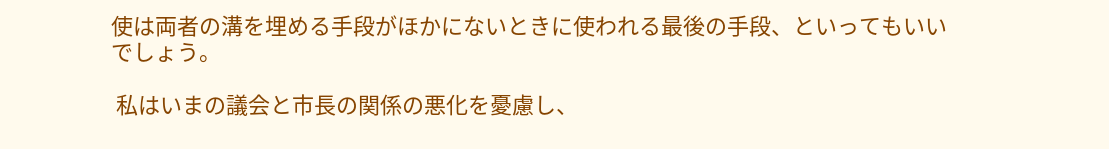使は両者の溝を埋める手段がほかにないときに使われる最後の手段、といってもいいでしょう。

 私はいまの議会と市長の関係の悪化を憂慮し、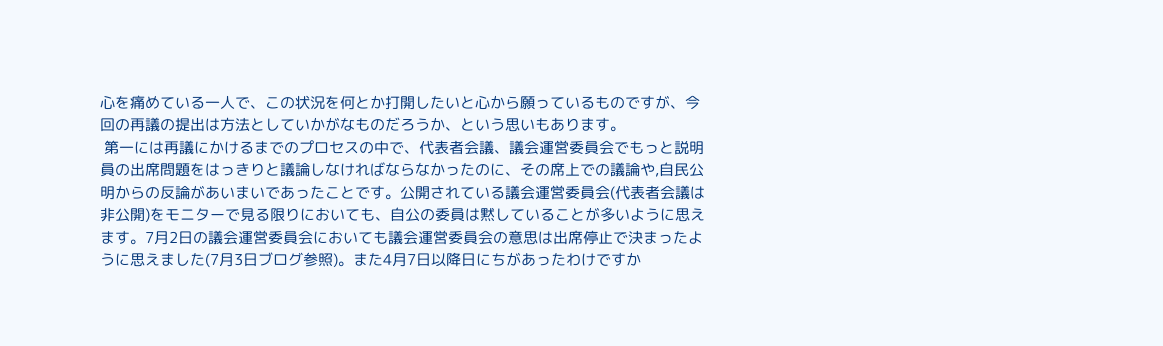心を痛めている一人で、この状況を何とか打開したいと心から願っているものですが、今回の再議の提出は方法としていかがなものだろうか、という思いもあります。
 第一には再議にかけるまでのプロセスの中で、代表者会議、議会運営委員会でもっと説明員の出席問題をはっきりと議論しなければならなかったのに、その席上での議論や,自民公明からの反論があいまいであったことです。公開されている議会運営委員会(代表者会議は非公開)をモニターで見る限りにおいても、自公の委員は黙していることが多いように思えます。7月2日の議会運営委員会においても議会運営委員会の意思は出席停止で決まったように思えました(7月3日ブログ参照)。また4月7日以降日にちがあったわけですか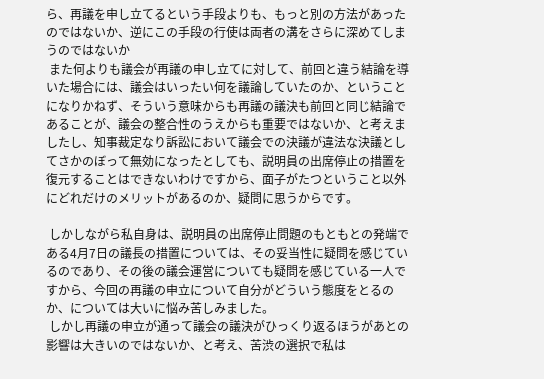ら、再議を申し立てるという手段よりも、もっと別の方法があったのではないか、逆にこの手段の行使は両者の溝をさらに深めてしまうのではないか
 また何よりも議会が再議の申し立てに対して、前回と違う結論を導いた場合には、議会はいったい何を議論していたのか、ということになりかねず、そういう意味からも再議の議決も前回と同じ結論であることが、議会の整合性のうえからも重要ではないか、と考えましたし、知事裁定なり訴訟において議会での決議が違法な決議としてさかのぼって無効になったとしても、説明員の出席停止の措置を復元することはできないわけですから、面子がたつということ以外にどれだけのメリットがあるのか、疑問に思うからです。

 しかしながら私自身は、説明員の出席停止問題のもともとの発端である4月7日の議長の措置については、その妥当性に疑問を感じているのであり、その後の議会運営についても疑問を感じている一人ですから、今回の再議の申立について自分がどういう態度をとるのか、については大いに悩み苦しみました。
 しかし再議の申立が通って議会の議決がひっくり返るほうがあとの影響は大きいのではないか、と考え、苦渋の選択で私は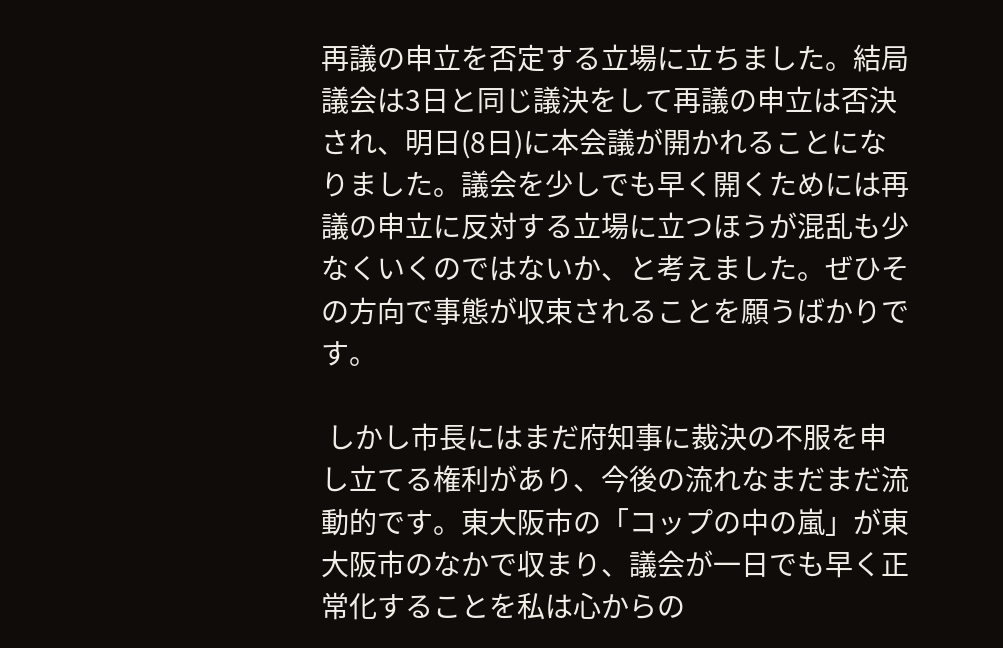再議の申立を否定する立場に立ちました。結局議会は3日と同じ議決をして再議の申立は否決され、明日(8日)に本会議が開かれることになりました。議会を少しでも早く開くためには再議の申立に反対する立場に立つほうが混乱も少なくいくのではないか、と考えました。ぜひその方向で事態が収束されることを願うばかりです。

 しかし市長にはまだ府知事に裁決の不服を申し立てる権利があり、今後の流れなまだまだ流動的です。東大阪市の「コップの中の嵐」が東大阪市のなかで収まり、議会が一日でも早く正常化することを私は心からの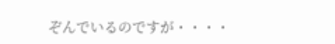ぞんでいるのですが・・・・